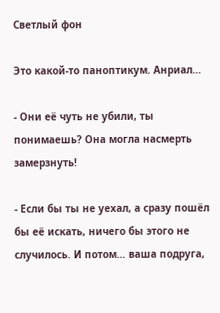Светлый фон

Это какой-то паноптикум. Анриал…

- Они её чуть не убили, ты понимаешь? Она могла насмерть замерзнуть!

- Если бы ты не уехал, а сразу пошёл бы её искать, ничего бы этого не случилось. И потом… ваша подруга,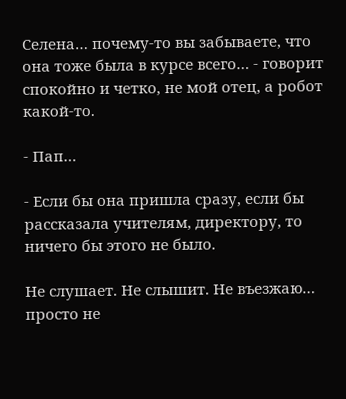Селена… почему-то вы забываете, что она тоже была в курсе всего… - говорит спокойно и четко, не мой отец, а робот какой-то.

- Пап…

- Если бы она пришла сразу, если бы рассказала учителям, директору, то ничего бы этого не было.

Не слушает. Не слышит. Не въезжаю… просто не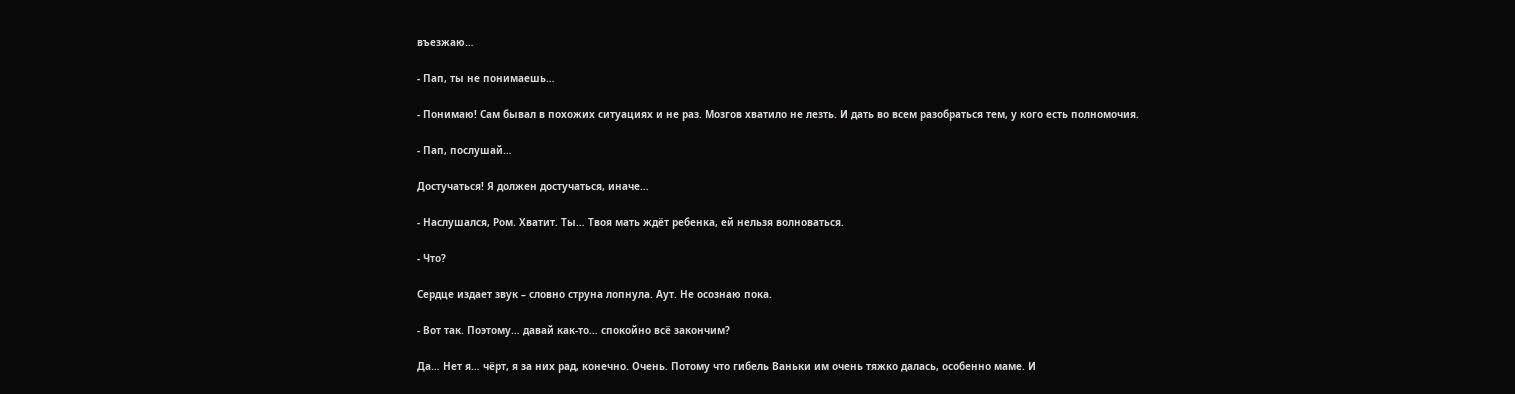въезжаю…

- Пап, ты не понимаешь…

- Понимаю! Сам бывал в похожих ситуациях и не раз. Мозгов хватило не лезть. И дать во всем разобраться тем, у кого есть полномочия.

- Пап, послушай…

Достучаться! Я должен достучаться, иначе…

- Наслушался, Ром. Хватит. Ты… Твоя мать ждёт ребенка, ей нельзя волноваться.

- Что?

Сердце издает звук – словно струна лопнула. Аут. Не осознаю пока.

- Вот так. Поэтому… давай как-то… спокойно всё закончим?

Да… Нет я… чёрт, я за них рад, конечно. Очень. Потому что гибель Ваньки им очень тяжко далась, особенно маме. И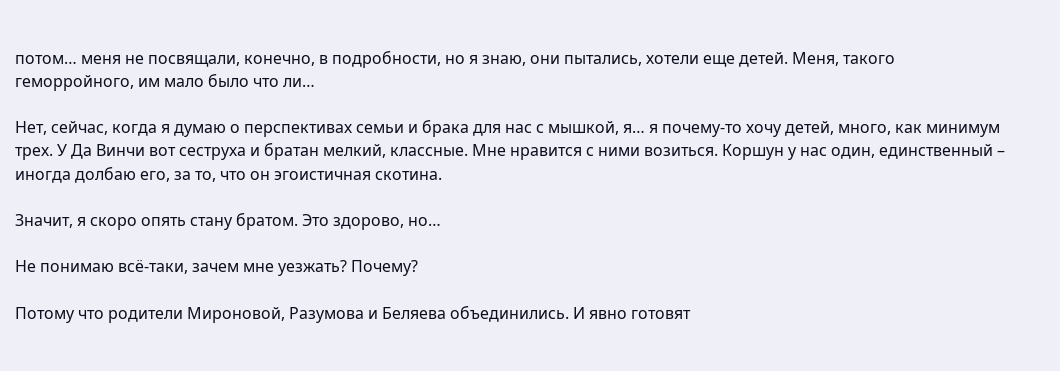потом… меня не посвящали, конечно, в подробности, но я знаю, они пытались, хотели еще детей. Меня, такого геморройного, им мало было что ли…

Нет, сейчас, когда я думаю о перспективах семьи и брака для нас с мышкой, я… я почему-то хочу детей, много, как минимум трех. У Да Винчи вот сеструха и братан мелкий, классные. Мне нравится с ними возиться. Коршун у нас один, единственный – иногда долбаю его, за то, что он эгоистичная скотина.

Значит, я скоро опять стану братом. Это здорово, но…

Не понимаю всё-таки, зачем мне уезжать? Почему?

Потому что родители Мироновой, Разумова и Беляева объединились. И явно готовят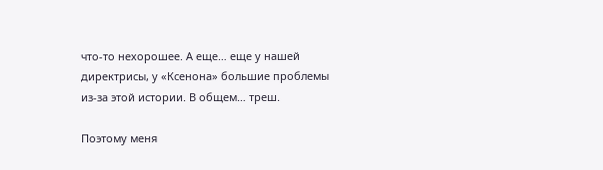что-то нехорошее. А еще… еще у нашей директрисы, у «Ксенона» большие проблемы из-за этой истории. В общем… треш.

Поэтому меня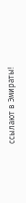ссылают в Эмираты!